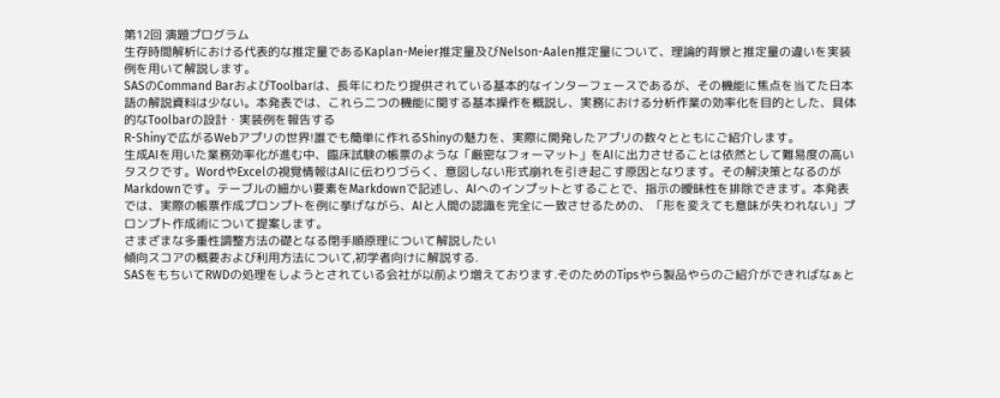第12回 演題プログラム
生存時間解析における代表的な推定量であるKaplan-Meier推定量及びNelson-Aalen推定量について、理論的背景と推定量の違いを実装例を用いて解説します。
SASのCommand BarおよびToolbarは、長年にわたり提供されている基本的なインターフェースであるが、その機能に焦点を当てた日本語の解説資料は少ない。本発表では、これら二つの機能に関する基本操作を概説し、実務における分析作業の効率化を目的とした、具体的なToolbarの設計・実装例を報告する
R-Shinyで広がるWebアプリの世界!誰でも簡単に作れるShinyの魅力を、実際に開発したアプリの数々とともにご紹介します。
生成AIを用いた業務効率化が進む中、臨床試験の帳票のような「厳密なフォーマット」をAIに出力させることは依然として難易度の高いタスクです。WordやExcelの視覚情報はAIに伝わりづらく、意図しない形式崩れを引き起こす原因となります。その解決策となるのがMarkdownです。テーブルの細かい要素をMarkdownで記述し、AIへのインプットとすることで、指示の曖昧性を排除できます。本発表では、実際の帳票作成プロンプトを例に挙げながら、AIと人間の認識を完全に一致させるための、「形を変えても意味が失われない」プロンプト作成術について提案します。
さまざまな多重性調整方法の礎となる閉手順原理について解説したい
傾向スコアの概要および利用方法について,初学者向けに解説する.
SASをもちいてRWDの処理をしようとされている会社が以前より増えております.そのためのTipsやら製品やらのご紹介ができればなぁと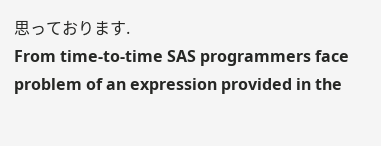思っております.
From time-to-time SAS programmers face problem of an expression provided in the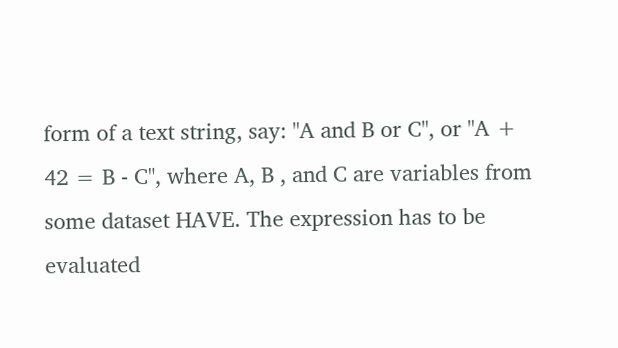form of a text string, say: "A and B or C", or "A + 42 = B - C", where A, B , and C are variables from some dataset HAVE. The expression has to be evaluated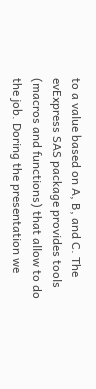to a value based on A, B, and C. The evExpress SAS package provides tools (macros and functions) that allow to do the job. Doring the presentation we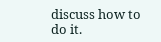discuss how to do it.